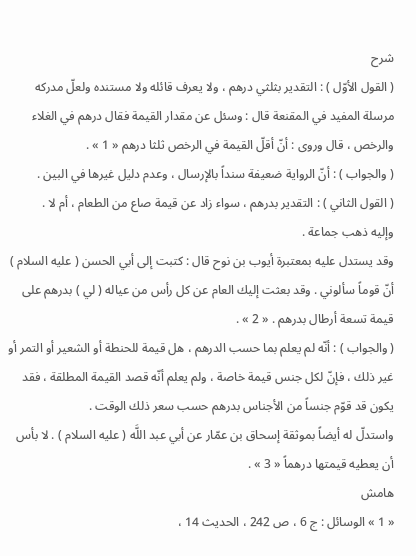شرح
( القول الأوّل ) : التقدير بثلثي درهم ، ولا يعرف قائله ولا مستنده ولعلّ مدركه مرسلة المفيد في المقنعة قال : وسئل عن مقدار القيمة فقال درهم في الغلاء والرخص ، قال وروى : أنّ أقلّ القيمة في الرخص ثلثا درهم « 1 » .
( والجواب ) : أنّ الرواية ضعيفة سنداً بالإرسال ، وعدم دليل غيرها في البين .
( القول الثاني ) : التقدير بدرهم ، سواء زاد عن قيمة صاع من الطعام ، أم لا .
وإليه ذهب جماعة .
وقد يستدل عليه بمعتبرة أيوب بن نوح قال : كتبت إلى أبي الحسن ( عليه السلام ) أنّ قوماً سألوني . وقد بعثت إليك العام عن كل رأس من عياله ( لي ) بدرهم على قيمة تسعة أرطال بدرهم . « 2 » .
( والجواب ) : أنّه لم يعلم بما حسب الدرهم ، هل قيمة للحنطة أو الشعير أو التمر أو غير ذلك ، فإنّ لكل جنس قيمة خاصة ، ولم يعلم أنّه قصد القيمة المطلقة ، فقد يكون قد قوّم جنساً من الأجناس بدرهم حسب سعر ذلك الوقت .
واستدلّ له أيضاً بموثقة إسحاق بن عمّار عن أبي عبد اللَّه ( عليه السلام ) . لا بأس أن يعطيه قيمتها درهماً « 3 » .
هامش
« 1 » الوسائل : ج 6 ، ص 242 ، الحديث 14 ،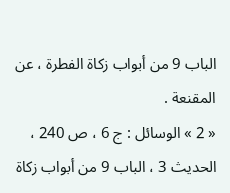الباب 9 من أبواب زكاة الفطرة ، عن المقنعة .
« 2 » الوسائل : ج 6 ، ص 240 ، الحديث 3 ، الباب 9 من أبواب زكاة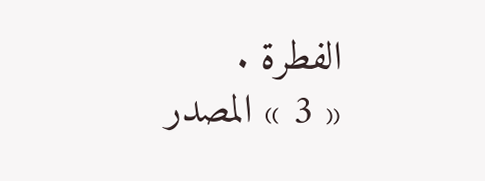الفطرة .
« 3 » المصدر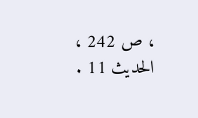، ص 242 ، الحديث 11 .